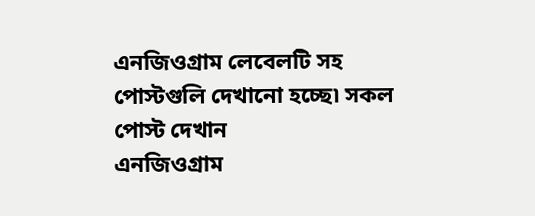এনজিওগ্রাম লেবেলটি সহ পোস্টগুলি দেখানো হচ্ছে৷ সকল পোস্ট দেখান
এনজিওগ্রাম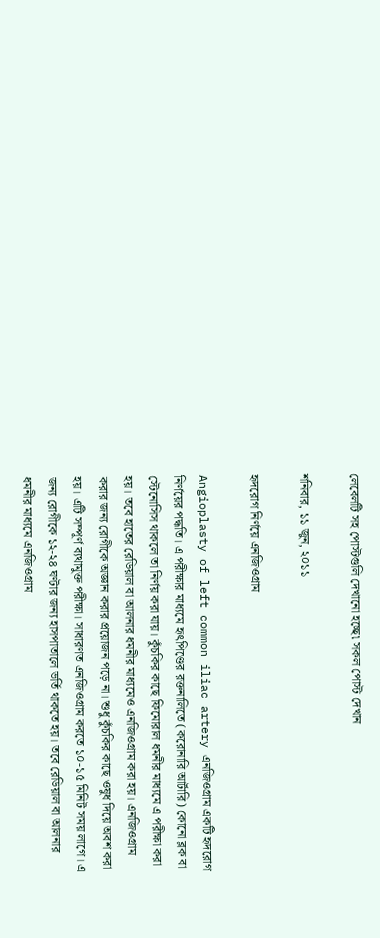লেবেলটি সহ পোস্টগুলি দেখানো হচ্ছে৷ সকল পোস্ট দেখান

শনিবার, ১১ জুন, ২০১১

হৃদরোগ নির্ণয়ে এনজিওগ্রাম

Angioplasty of left common iliac artery এনজিওগ্রাম একটি হৃদরোগ নির্ণয়ের পদ্ধতি। এ পরীক্ষার মাধ্যমে হৃৎপিণ্ডের রক্তনালিতে (করোনারি আর্টারি) কোনো ব্লক বা স্টেনোসিস থাকলে তা নির্ণয় করা যায়। কুঁচকির কাছে ফিমোরাল ধমনীর মাধ্যমে এ পরীক্ষা করা হয়। তবে হাতের রেডিয়াল বা আলনার ধমনীর মাধ্যমেও এনজিওগ্রাম করা হয়। এনজিওগ্রাম করার জন্য রোগীকে অজ্ঞান করার প্রয়োজন পড়ে না। শুধু কুঁচকির কাছে ওষুধ দিয়ে অবশ করা হয়। এটি সম্পূর্ণ ব্যথামুক্ত পরীক্ষা। সাধারণত এনজিওগ্রাম করতে ১০-১৫ মিনিট সময় লাগে। এ জন্য রোগীকে ১২-২৪ ঘণ্টার জন্য হাসপাতালে ভর্তি থাকতে হয়। তবে রেডিয়াল বা আলনার ধমনীর মাধ্যমে এনজিওগ্রাম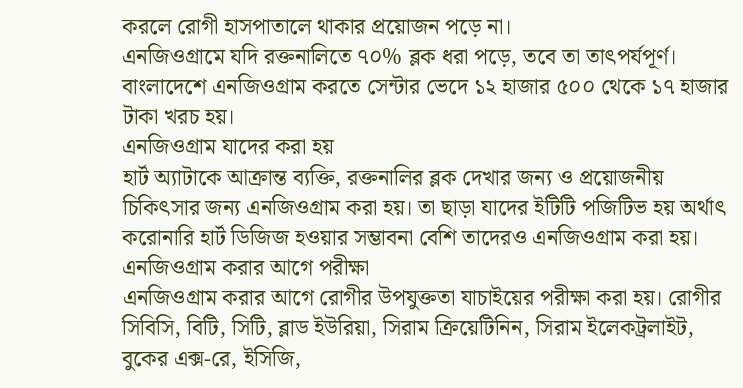করলে রোগী হাসপাতালে থাকার প্রয়োজন পড়ে না।
এনজিওগ্রামে যদি রক্তনালিতে ৭০% ব্লক ধরা পড়ে, তবে তা তাৎপর্যপূর্ণ। বাংলাদেশে এনজিওগ্রাম করতে সেন্টার ভেদে ১২ হাজার ৫০০ থেকে ১৭ হাজার টাকা খরচ হয়।
এনজিওগ্রাম যাদের করা হয়
হার্ট অ্যাটাকে আক্রান্ত ব্যক্তি, রক্তনালির ব্লক দেখার জন্য ও প্রয়োজনীয় চিকিৎসার জন্য এনজিওগ্রাম করা হয়। তা ছাড়া যাদের ইটিটি পজিটিভ হয় অর্থাৎ করোনারি হার্ট ডিজিজ হওয়ার সম্ভাবনা বেশি তাদেরও এনজিওগ্রাম করা হয়।
এনজিওগ্রাম করার আগে পরীক্ষা
এনজিওগ্রাম করার আগে রোগীর উপযুক্ততা যাচাইয়ের পরীক্ষা করা হয়। রোগীর সিবিসি, বিটি, সিটি, ব্লাড ইউরিয়া, সিরাম ক্রিয়েটিনিন, সিরাম ইলেকট্রলাইট, বুকের এক্স-রে, ইসিজি,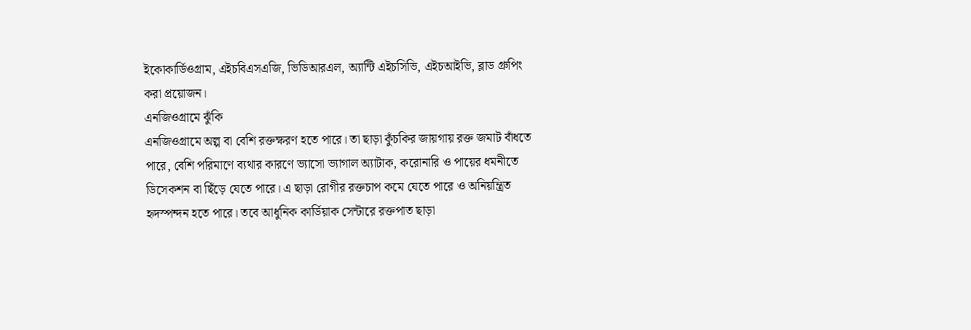ইকোকার্ডিওগ্রাম, এইচবিএসএজি, ভিডিআরএল, অ্যান্টি এইচসিভি, এইচআইভি, ব্লাড গ্রুপিং করা প্রয়োজন।
এনজিওগ্রামে ঝুঁকি
এনজিওগ্রামে অল্প বা বেশি রক্তক্ষরণ হতে পারে। তা ছাড়া কুঁচকির জায়গায় রক্ত জমাট বাঁধতে পারে, বেশি পরিমাণে ব্যথার কারণে ভ্যাসো ভ্যাগাল অ্যাটাক, করোনারি ও পায়ের ধমনীতে ডিসেকশন বা ছিঁড়ে যেতে পারে। এ ছাড়া রোগীর রক্তচাপ কমে যেতে পারে ও অনিয়ন্ত্রিত হৃদস্পন্দন হতে পারে। তবে আধুনিক কার্ডিয়াক সেন্টারে রক্তপাত ছাড়া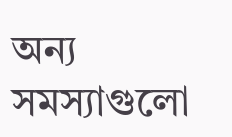অন্য সমস্যাগুলো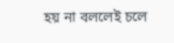হয় না বললেই চলে